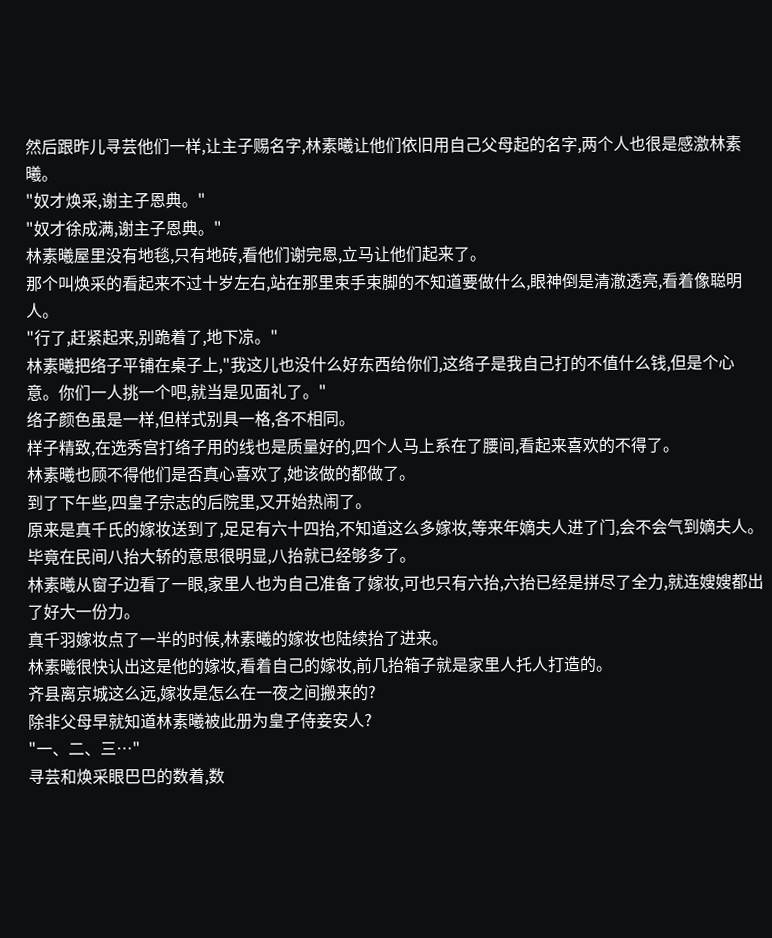然后跟昨儿寻芸他们一样,让主子赐名字,林素曦让他们依旧用自己父母起的名字,两个人也很是感激林素曦。
"奴才焕采,谢主子恩典。"
"奴才徐成满,谢主子恩典。"
林素曦屋里没有地毯,只有地砖,看他们谢完恩,立马让他们起来了。
那个叫焕采的看起来不过十岁左右,站在那里束手束脚的不知道要做什么,眼神倒是清澈透亮,看着像聪明人。
"行了,赶紧起来,别跪着了,地下凉。"
林素曦把络子平铺在桌子上,"我这儿也没什么好东西给你们,这络子是我自己打的不值什么钱,但是个心意。你们一人挑一个吧,就当是见面礼了。"
络子颜色虽是一样,但样式别具一格,各不相同。
样子精致,在选秀宫打络子用的线也是质量好的,四个人马上系在了腰间,看起来喜欢的不得了。
林素曦也顾不得他们是否真心喜欢了,她该做的都做了。
到了下午些,四皇子宗志的后院里,又开始热闹了。
原来是真千氏的嫁妆送到了,足足有六十四抬,不知道这么多嫁妆,等来年嫡夫人进了门,会不会气到嫡夫人。
毕竟在民间八抬大轿的意思很明显,八抬就已经够多了。
林素曦从窗子边看了一眼,家里人也为自己准备了嫁妆,可也只有六抬,六抬已经是拼尽了全力,就连嫂嫂都出了好大一份力。
真千羽嫁妆点了一半的时候,林素曦的嫁妆也陆续抬了进来。
林素曦很快认出这是他的嫁妆,看着自己的嫁妆,前几抬箱子就是家里人托人打造的。
齐县离京城这么远,嫁妆是怎么在一夜之间搬来的?
除非父母早就知道林素曦被此册为皇子侍妾安人?
"一、二、三…"
寻芸和焕采眼巴巴的数着,数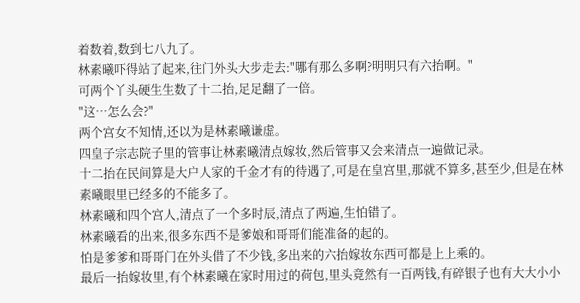着数着,数到七八九了。
林素曦吓得站了起来,往门外头大步走去:"哪有那么多啊?明明只有六抬啊。"
可两个丫头硬生生数了十二抬,足足翻了一倍。
"这…怎么会?"
两个宫女不知情,还以为是林素曦谦虚。
四皇子宗志院子里的管事让林素曦清点嫁妆,然后管事又会来清点一遍做记录。
十二抬在民间算是大户人家的千金才有的待遇了,可是在皇宫里,那就不算多,甚至少,但是在林素曦眼里已经多的不能多了。
林素曦和四个宫人,清点了一个多时辰,清点了两遍,生怕错了。
林素曦看的出来,很多东西不是爹娘和哥哥们能准备的起的。
怕是爹爹和哥哥门在外头借了不少钱,多出来的六抬嫁妆东西可都是上上乘的。
最后一抬嫁妆里,有个林素曦在家时用过的荷包,里头竟然有一百两钱,有碎银子也有大大小小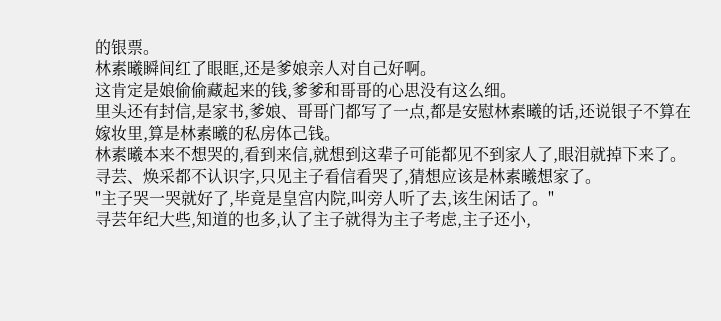的银票。
林素曦瞬间红了眼眶,还是爹娘亲人对自己好啊。
这肯定是娘偷偷藏起来的钱,爹爹和哥哥的心思没有这么细。
里头还有封信,是家书,爹娘、哥哥门都写了一点,都是安慰林素曦的话,还说银子不算在嫁妆里,算是林素曦的私房体己钱。
林素曦本来不想哭的,看到来信,就想到这辈子可能都见不到家人了,眼泪就掉下来了。
寻芸、焕采都不认识字,只见主子看信看哭了,猜想应该是林素曦想家了。
"主子哭一哭就好了,毕竟是皇宫内院,叫旁人听了去,该生闲话了。"
寻芸年纪大些,知道的也多,认了主子就得为主子考虑,主子还小,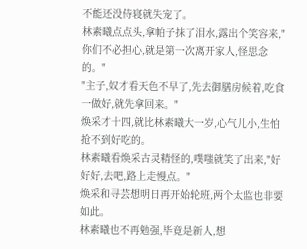不能还没侍寝就失宠了。
林素曦点点头,拿帕子抹了泪水,露出个笑容来,"你们不必担心,就是第一次离开家人,怪思念的。"
"主子,奴才看天色不早了,先去御膳房候着,吃食一做好,就先拿回来。"
焕采才十四,就比林素曦大一岁,心气儿小,生怕抢不到好吃的。
林素曦看焕采古灵精怪的,噗嗤就笑了出来,"好好好,去吧,路上走慢点。"
焕采和寻芸想明日再开始轮班,两个太监也非要如此。
林素曦也不再勉强,毕竟是新人,想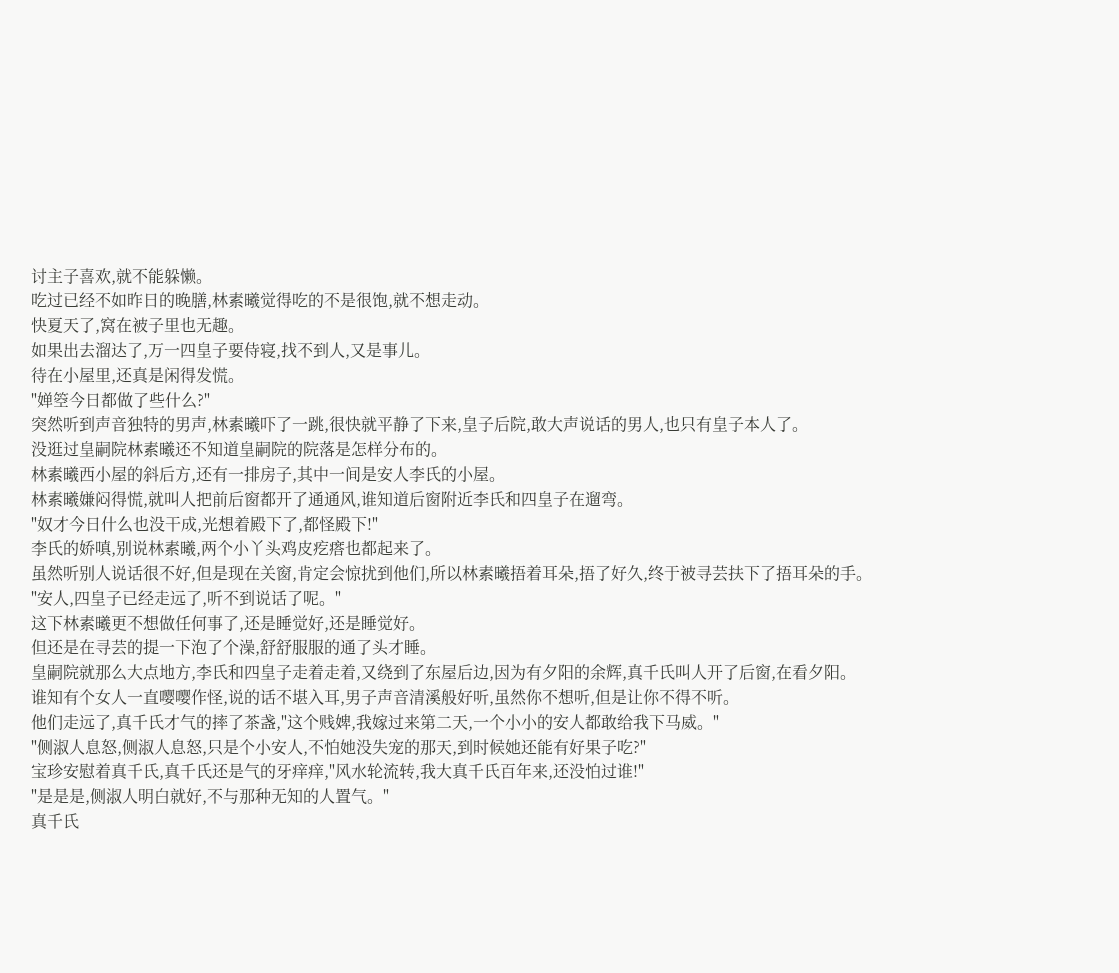讨主子喜欢,就不能躲懒。
吃过已经不如昨日的晚膳,林素曦觉得吃的不是很饱,就不想走动。
快夏天了,窝在被子里也无趣。
如果出去溜达了,万一四皇子要侍寝,找不到人,又是事儿。
待在小屋里,还真是闲得发慌。
"婵箜今日都做了些什么?"
突然听到声音独特的男声,林素曦吓了一跳,很快就平静了下来,皇子后院,敢大声说话的男人,也只有皇子本人了。
没逛过皇嗣院林素曦还不知道皇嗣院的院落是怎样分布的。
林素曦西小屋的斜后方,还有一排房子,其中一间是安人李氏的小屋。
林素曦嫌闷得慌,就叫人把前后窗都开了通通风,谁知道后窗附近李氏和四皇子在遛弯。
"奴才今日什么也没干成,光想着殿下了,都怪殿下!"
李氏的娇嗔,别说林素曦,两个小丫头鸡皮疙瘩也都起来了。
虽然听别人说话很不好,但是现在关窗,肯定会惊扰到他们,所以林素曦捂着耳朵,捂了好久,终于被寻芸扶下了捂耳朵的手。
"安人,四皇子已经走远了,听不到说话了呢。"
这下林素曦更不想做任何事了,还是睡觉好,还是睡觉好。
但还是在寻芸的提一下泡了个澡,舒舒服服的通了头才睡。
皇嗣院就那么大点地方,李氏和四皇子走着走着,又绕到了东屋后边,因为有夕阳的余辉,真千氏叫人开了后窗,在看夕阳。
谁知有个女人一直嘤嘤作怪,说的话不堪入耳,男子声音清溪般好听,虽然你不想听,但是让你不得不听。
他们走远了,真千氏才气的摔了茶盏,"这个贱婢,我嫁过来第二天,一个小小的安人都敢给我下马威。"
"侧淑人息怒,侧淑人息怒,只是个小安人,不怕她没失宠的那天,到时候她还能有好果子吃?"
宝珍安慰着真千氏,真千氏还是气的牙痒痒,"风水轮流转,我大真千氏百年来,还没怕过谁!"
"是是是,侧淑人明白就好,不与那种无知的人置气。"
真千氏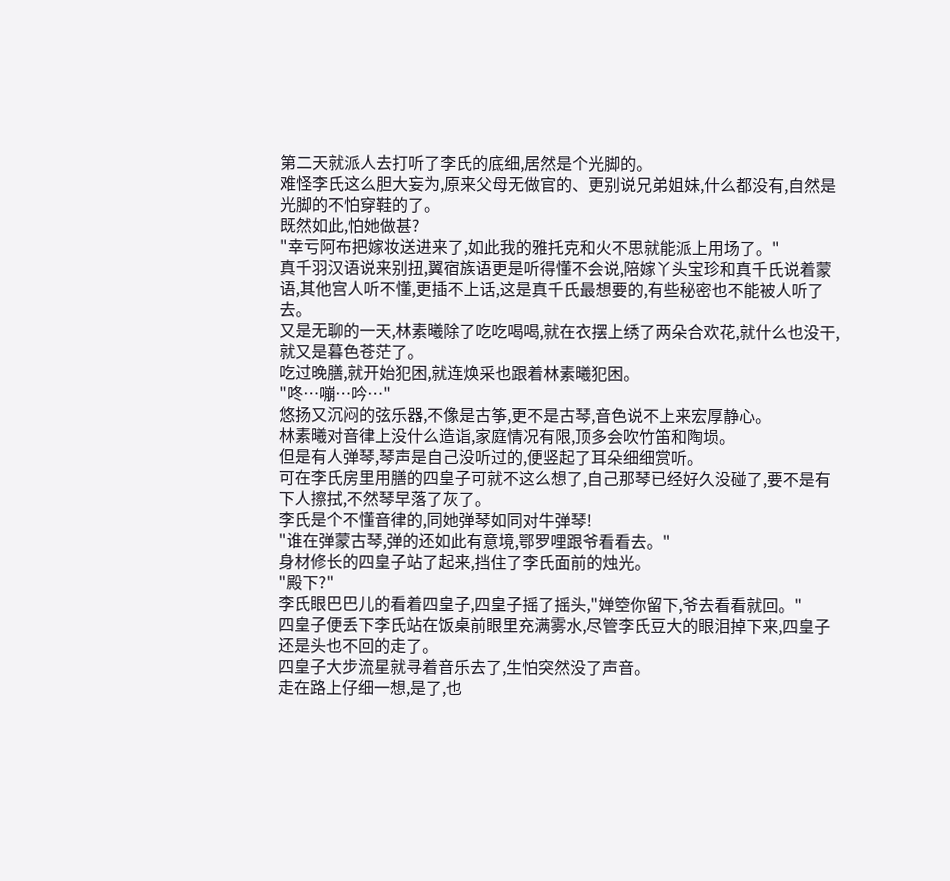第二天就派人去打听了李氏的底细,居然是个光脚的。
难怪李氏这么胆大妄为,原来父母无做官的、更别说兄弟姐妹,什么都没有,自然是光脚的不怕穿鞋的了。
既然如此,怕她做甚?
"幸亏阿布把嫁妆送进来了,如此我的雅托克和火不思就能派上用场了。"
真千羽汉语说来别扭,翼宿族语更是听得懂不会说,陪嫁丫头宝珍和真千氏说着蒙语,其他宫人听不懂,更插不上话,这是真千氏最想要的,有些秘密也不能被人听了去。
又是无聊的一天,林素曦除了吃吃喝喝,就在衣摆上绣了两朵合欢花,就什么也没干,就又是暮色苍茫了。
吃过晚膳,就开始犯困,就连焕采也跟着林素曦犯困。
"咚…嘣…吟…"
悠扬又沉闷的弦乐器,不像是古筝,更不是古琴,音色说不上来宏厚静心。
林素曦对音律上没什么造诣,家庭情况有限,顶多会吹竹笛和陶埙。
但是有人弹琴,琴声是自己没听过的,便竖起了耳朵细细赏听。
可在李氏房里用膳的四皇子可就不这么想了,自己那琴已经好久没碰了,要不是有下人擦拭,不然琴早落了灰了。
李氏是个不懂音律的,同她弹琴如同对牛弹琴!
"谁在弹蒙古琴,弹的还如此有意境,鄂罗哩跟爷看看去。"
身材修长的四皇子站了起来,挡住了李氏面前的烛光。
"殿下?"
李氏眼巴巴儿的看着四皇子,四皇子摇了摇头,"婵箜你留下,爷去看看就回。"
四皇子便丢下李氏站在饭桌前眼里充满雾水,尽管李氏豆大的眼泪掉下来,四皇子还是头也不回的走了。
四皇子大步流星就寻着音乐去了,生怕突然没了声音。
走在路上仔细一想,是了,也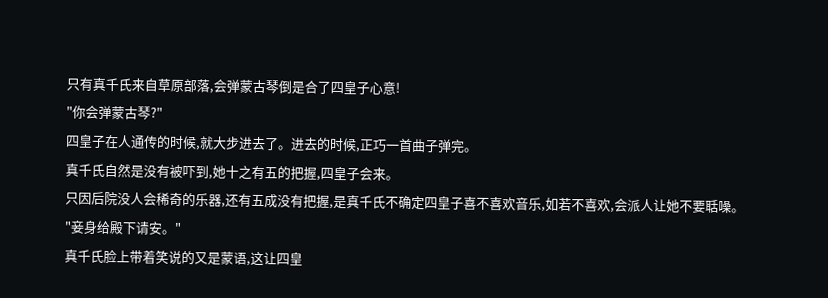只有真千氏来自草原部落,会弹蒙古琴倒是合了四皇子心意!
"你会弹蒙古琴?"
四皇子在人通传的时候,就大步进去了。进去的时候,正巧一首曲子弹完。
真千氏自然是没有被吓到,她十之有五的把握,四皇子会来。
只因后院没人会稀奇的乐器,还有五成没有把握,是真千氏不确定四皇子喜不喜欢音乐,如若不喜欢,会派人让她不要聒噪。
"妾身给殿下请安。"
真千氏脸上带着笑说的又是蒙语,这让四皇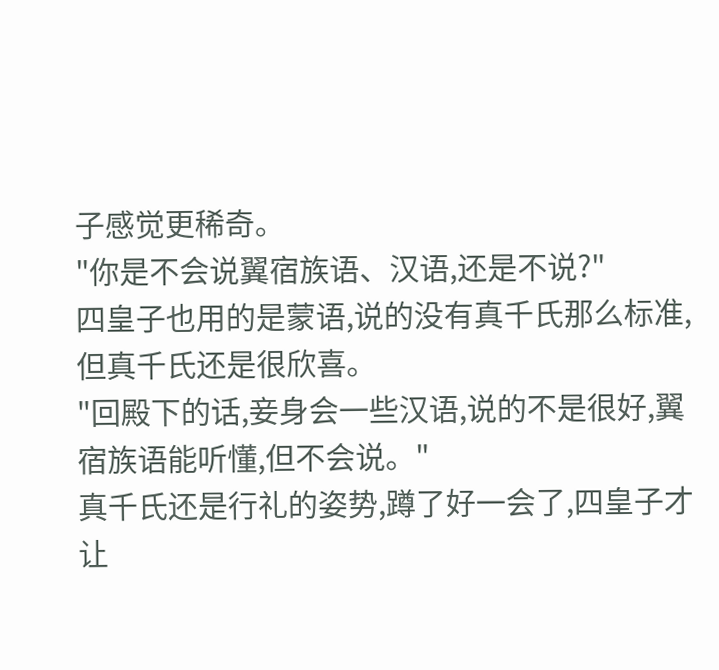子感觉更稀奇。
"你是不会说翼宿族语、汉语,还是不说?"
四皇子也用的是蒙语,说的没有真千氏那么标准,但真千氏还是很欣喜。
"回殿下的话,妾身会一些汉语,说的不是很好,翼宿族语能听懂,但不会说。"
真千氏还是行礼的姿势,蹲了好一会了,四皇子才让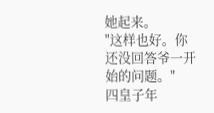她起来。
"这样也好。你还没回答爷一开始的问题。"
四皇子年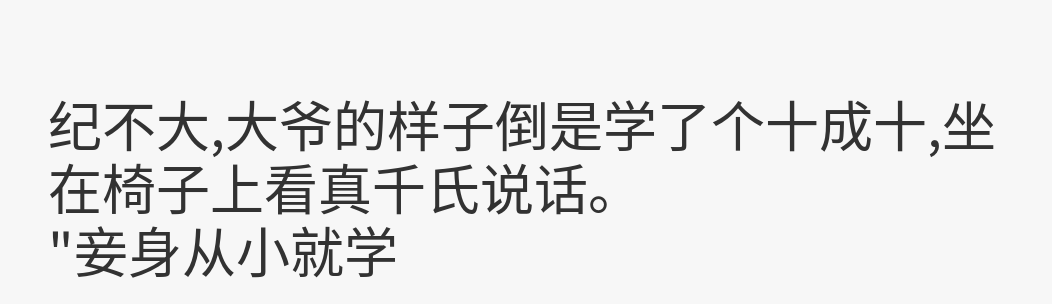纪不大,大爷的样子倒是学了个十成十,坐在椅子上看真千氏说话。
"妾身从小就学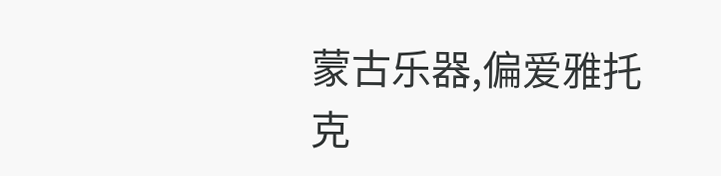蒙古乐器,偏爱雅托克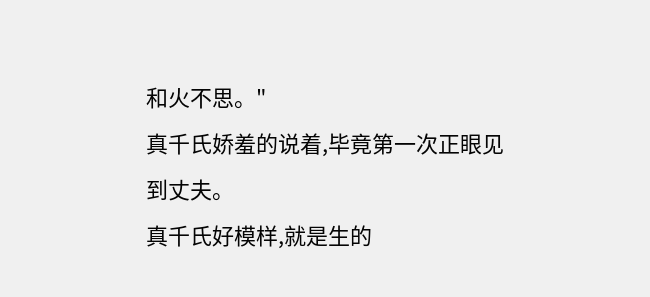和火不思。"
真千氏娇羞的说着,毕竟第一次正眼见到丈夫。
真千氏好模样,就是生的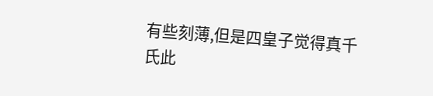有些刻薄,但是四皇子觉得真千氏此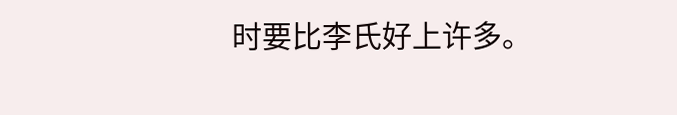时要比李氏好上许多。